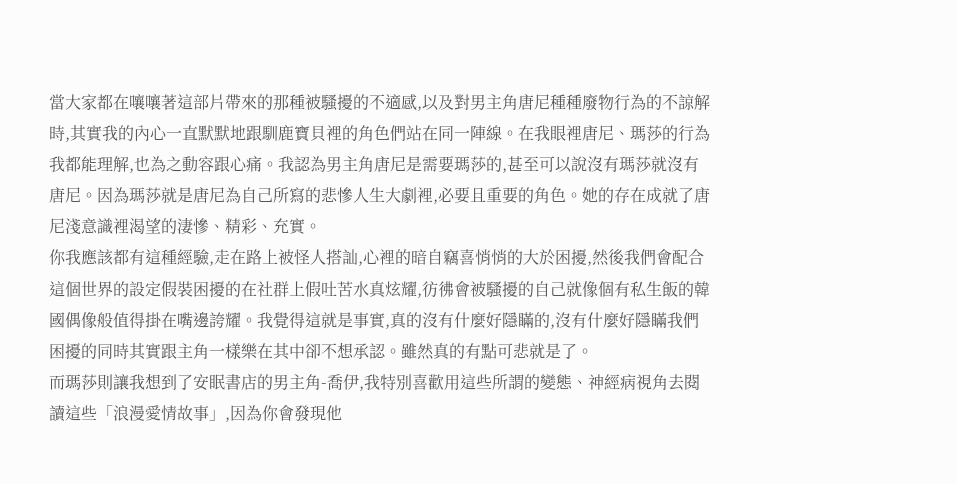當大家都在嚷嚷著這部片帶來的那種被騷擾的不適感,以及對男主角唐尼種種廢物行為的不諒解時,其實我的內心一直默默地跟馴鹿寶貝裡的角色們站在同一陣線。在我眼裡唐尼、瑪莎的行為我都能理解,也為之動容跟心痛。我認為男主角唐尼是需要瑪莎的,甚至可以說沒有瑪莎就沒有唐尼。因為瑪莎就是唐尼為自己所寫的悲慘人生大劇裡,必要且重要的角色。她的存在成就了唐尼淺意識裡渴望的淒慘、精彩、充實。
你我應該都有這種經驗,走在路上被怪人搭訕,心裡的暗自竊喜悄悄的大於困擾,然後我們會配合這個世界的設定假裝困擾的在社群上假吐苦水真炫耀,彷彿會被騷擾的自己就像個有私生飯的韓國偶像般值得掛在嘴邊誇耀。我覺得這就是事實,真的沒有什麼好隱瞞的,沒有什麼好隱瞞我們困擾的同時其實跟主角一樣樂在其中卻不想承認。雖然真的有點可悲就是了。
而瑪莎則讓我想到了安眠書店的男主角-喬伊,我特別喜歡用這些所謂的變態、神經病視角去閱讀這些「浪漫愛情故事」,因為你會發現他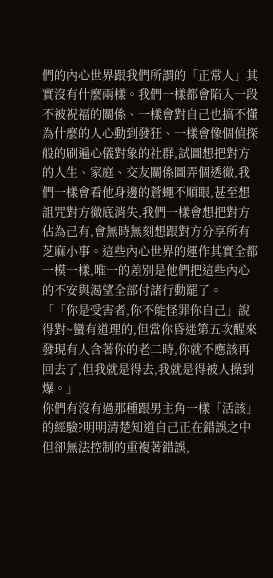們的內心世界跟我們所謂的「正常人」其實沒有什麼兩樣。我們一樣都會陷入一段不被祝福的關係、一樣會對自己也搞不懂為什麼的人心動到發狂、一樣會像個偵探般的刷遍心儀對象的社群,試圖想把對方的人生、家庭、交友關係圖弄個透徹,我們一樣會看他身邊的蒼蠅不順眼,甚至想詛咒對方徹底消失,我們一樣會想把對方佔為己有,會無時無刻想跟對方分享所有芝麻小事。這些內心世界的運作其實全都一模一樣,唯一的差別是他們把這些內心的不安與渴望全部付諸行動罷了。
「「你是受害者,你不能怪罪你自己」說得對~蠻有道理的,但當你昏迷第五次醒來發現有人含著你的老二時,你就不應該再回去了,但我就是得去,我就是得被人操到爆。」
你們有沒有過那種跟男主角一樣「活該」的經驗?明明清楚知道自己正在錯誤之中但卻無法控制的重複著錯誤,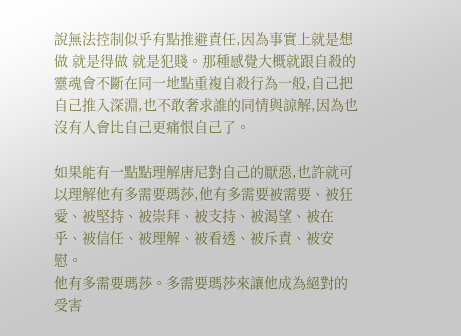說無法控制似乎有點推避責任,因為事實上就是想做 就是得做 就是犯賤。那種感覺大概就跟自殺的靈魂會不斷在同一地點重複自殺行為一般,自己把自己推入深淵,也不敢奢求誰的同情與諒解,因為也沒有人會比自己更痛恨自己了。

如果能有一點點理解唐尼對自己的厭惡,也許就可以理解他有多需要瑪莎,他有多需要被需要、被狂愛、被堅持、被崇拜、被支持、被渴望、被在乎、被信任、被理解、被看透、被斥責、被安慰。
他有多需要瑪莎。多需要瑪莎來讓他成為絕對的受害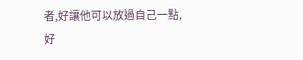者,好讓他可以放過自己一點,
好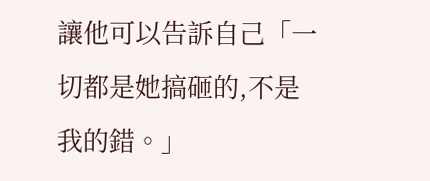讓他可以告訴自己「一切都是她搞砸的,不是我的錯。」